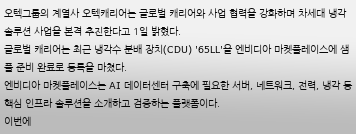오텍그룹의 계열사 오텍캐리어는 글로벌 캐리어와 사업 협력을 강화하며 차세대 냉각 솔루션 사업을 본격 추진한다고 1일 밝혔다.
글로벌 캐리어는 최근 냉각수 분배 장치(CDU) '65LL'을 엔비디아 마켓플레이스에 샘플 준비 완료로 등록을 마쳤다.
엔비디아 마켓플레이스는 AI 데이터센터 구축에 필요한 서버, 네트워크, 전력, 냉각 등 핵심 인프라 솔루션을 소개하고 검증하는 플랫폼이다.
이번에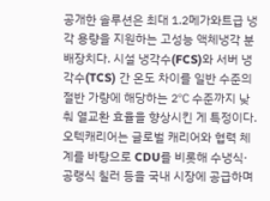공개한 솔루션은 최대 1.2메가와트급 냉각 용량을 지원하는 고성능 액체냉각 분배장치다. 시설 냉각수(FCS)와 서버 냉각수(TCS) 간 온도 차이를 일반 수준의 절반 가량에 해당하는 2℃ 수준까지 낮춰 열교환 효율을 향상시킨 게 특정이다.
오텍캐리어는 글로벌 캐리어와 협력 체계를 바탕으로 CDU를 비롯해 수냉식·공랭식 칠러 등을 국내 시장에 공급하며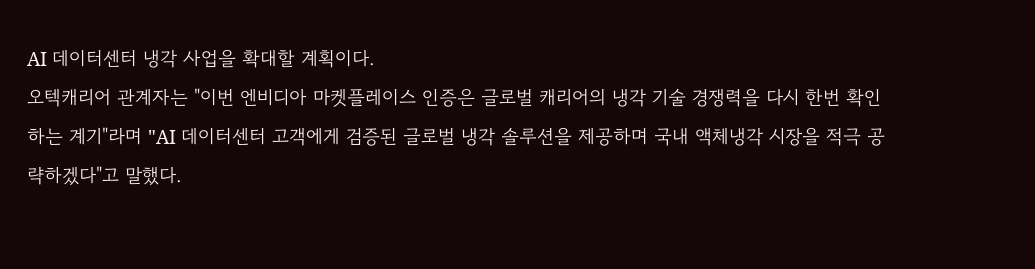AI 데이터센터 냉각 사업을 확대할 계획이다.
오텍캐리어 관계자는 "이번 엔비디아 마켓플레이스 인증은 글로벌 캐리어의 냉각 기술 경쟁력을 다시 한번 확인하는 계기"라며 "AI 데이터센터 고객에게 검증된 글로벌 냉각 솔루션을 제공하며 국내 액체냉각 시장을 적극 공략하겠다"고 말했다.